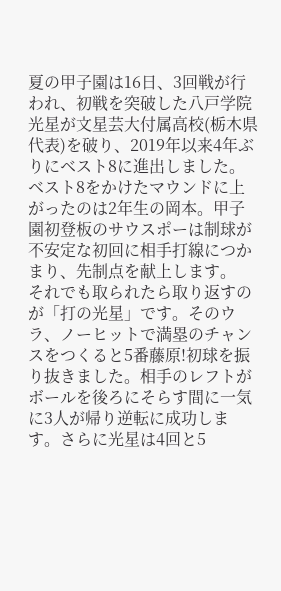夏の甲子園は16日、3回戦が行われ、初戦を突破した八戸学院光星が文星芸大付属高校(栃木県代表)を破り、2019年以来4年ぶりにベスト8に進出しました。
ベスト8をかけたマウンドに上がったのは2年生の岡本。甲子園初登板のサウスポーは制球が不安定な初回に相手打線につかまり、先制点を献上します。
それでも取られたら取り返すのが「打の光星」です。そのウラ、ノーヒットで満塁のチャンスをつくると5番藤原!初球を振り抜きました。相手のレフトがボールを後ろにそらす間に一気に3人が帰り逆転に成功します。さらに光星は4回と5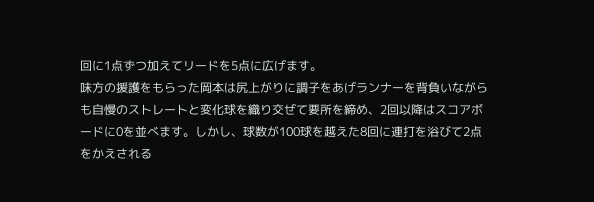回に1点ずつ加えてリードを5点に広げます。
味方の援護をもらった岡本は尻上がりに調子をあげランナーを背負いながらも自慢のストレートと変化球を織り交ぜて要所を締め、2回以降はスコアボードに0を並べます。しかし、球数が100球を越えた8回に連打を浴びて2点をかえされる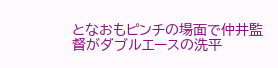となおもピンチの場面で仲井監督がダブルエースの洗平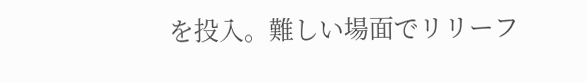を投入。難しい場面でリリーフ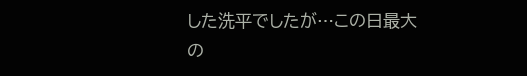した洗平でしたが…この日最大の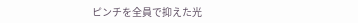ピンチを全員で抑えた光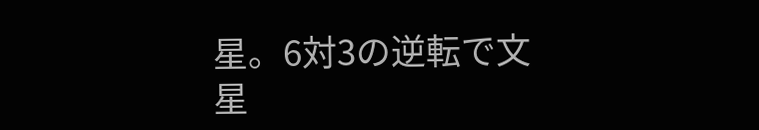星。6対3の逆転で文星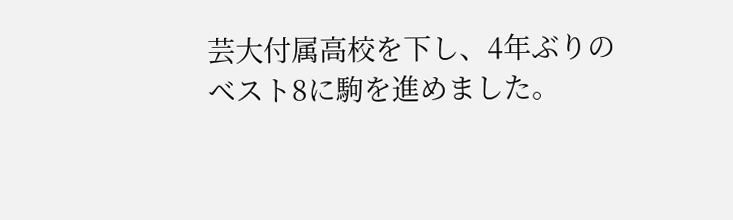芸大付属高校を下し、4年ぶりのベスト8に駒を進めました。